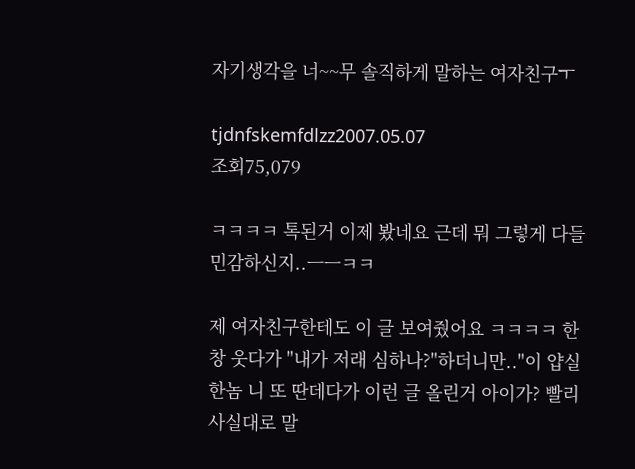자기생각을 너~~무 솔직하게 말하는 여자친구ㅜ

tjdnfskemfdlzz2007.05.07
조회75,079

ㅋㅋㅋㅋ 톡된거 이제 봤네요 근데 뭐 그렇게 다들 민감하신지..ㅡㅡㅋㅋ

제 여자친구한테도 이 글 보여줬어요 ㅋㅋㅋㅋ 한창 웃다가 "내가 저래 심하나?"하더니만.."이 얍실한놈 니 또 딴데다가 이런 글 올린거 아이가? 빨리 사실대로 말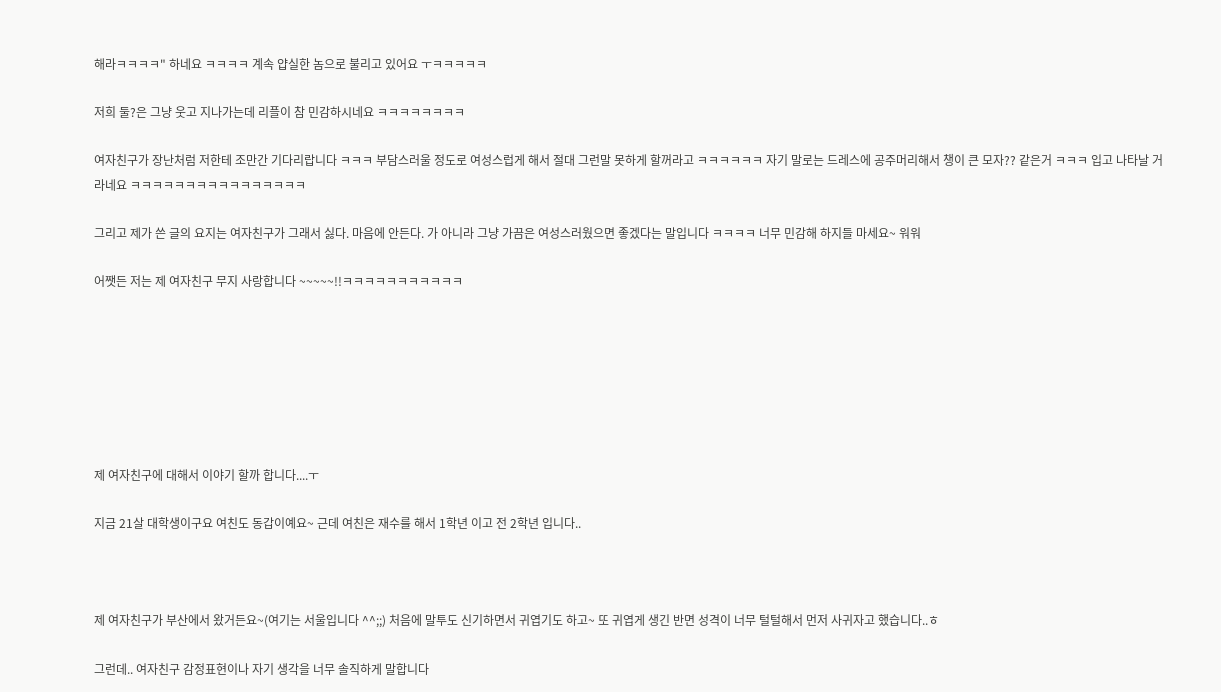해라ㅋㅋㅋㅋ" 하네요 ㅋㅋㅋㅋ 계속 얍실한 놈으로 불리고 있어요 ㅜㅋㅋㅋㅋㅋ

저희 둘?은 그냥 웃고 지나가는데 리플이 참 민감하시네요 ㅋㅋㅋㅋㅋㅋㅋㅋ

여자친구가 장난처럼 저한테 조만간 기다리랍니다 ㅋㅋㅋ 부담스러울 정도로 여성스럽게 해서 절대 그런말 못하게 할꺼라고 ㅋㅋㅋㅋㅋㅋ 자기 말로는 드레스에 공주머리해서 챙이 큰 모자?? 같은거 ㅋㅋㅋ 입고 나타날 거라네요 ㅋㅋㅋㅋㅋㅋㅋㅋㅋㅋㅋㅋㅋㅋㅋㅋ

그리고 제가 쓴 글의 요지는 여자친구가 그래서 싫다. 마음에 안든다. 가 아니라 그냥 가끔은 여성스러웠으면 좋겠다는 말입니다 ㅋㅋㅋㅋ 너무 민감해 하지들 마세요~ 워워

어쨋든 저는 제 여자친구 무지 사랑합니다 ~~~~~!!ㅋㅋㅋㅋㅋㅋㅋㅋㅋㅋㅋ







제 여자친구에 대해서 이야기 할까 합니다....ㅜ

지금 21살 대학생이구요 여친도 동갑이예요~ 근데 여친은 재수를 해서 1학년 이고 전 2학년 입니다..



제 여자친구가 부산에서 왔거든요~(여기는 서울입니다 ^^;;) 처음에 말투도 신기하면서 귀엽기도 하고~ 또 귀엽게 생긴 반면 성격이 너무 털털해서 먼저 사귀자고 했습니다..ㅎ

그런데.. 여자친구 감정표현이나 자기 생각을 너무 솔직하게 말합니다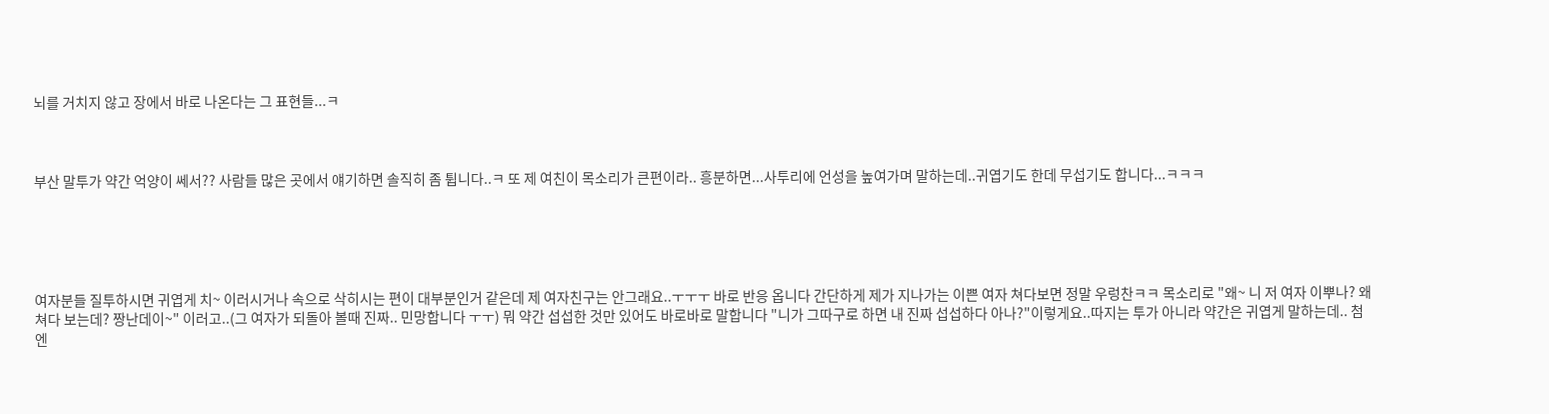뇌를 거치지 않고 장에서 바로 나온다는 그 표현들...ㅋ



부산 말투가 약간 억양이 쎄서?? 사람들 많은 곳에서 얘기하면 솔직히 좀 튑니다..ㅋ 또 제 여친이 목소리가 큰편이라.. 흥분하면...사투리에 언성을 높여가며 말하는데..귀엽기도 한데 무섭기도 합니다...ㅋㅋㅋ





여자분들 질투하시면 귀엽게 치~ 이러시거나 속으로 삭히시는 편이 대부분인거 같은데 제 여자친구는 안그래요..ㅜㅜㅜ 바로 반응 옵니다 간단하게 제가 지나가는 이쁜 여자 쳐다보면 정말 우렁찬ㅋㅋ 목소리로 "왜~ 니 저 여자 이뿌나? 왜쳐다 보는데? 짱난데이~" 이러고..(그 여자가 되돌아 볼때 진짜.. 민망합니다 ㅜㅜ) 뭐 약간 섭섭한 것만 있어도 바로바로 말합니다 "니가 그따구로 하면 내 진짜 섭섭하다 아나?"이렇게요..따지는 투가 아니라 약간은 귀엽게 말하는데.. 첨엔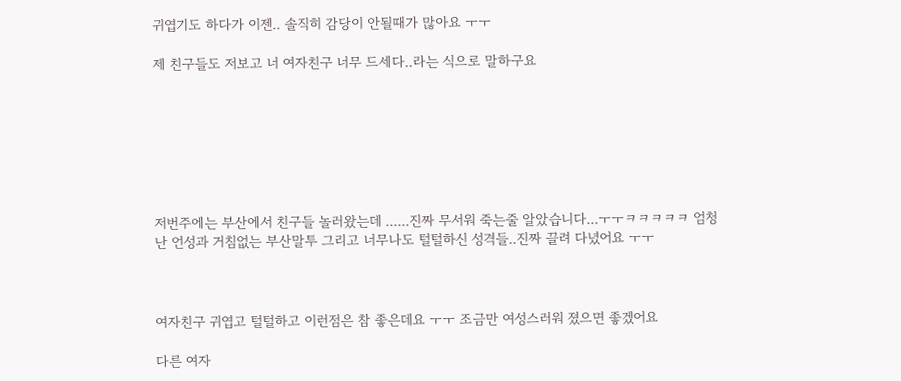귀엽기도 하다가 이젠.. 솔직히 감당이 안될때가 많아요 ㅜㅜ

제 친구들도 저보고 너 여자친구 너무 드세다..라는 식으로 말하구요







저번주에는 부산에서 친구들 놀러왔는데 ......진짜 무서워 죽는줄 알았습니다...ㅜㅜㅋㅋㅋㅋㅋ 엄청난 언성과 거침없는 부산말투 그리고 너무나도 털털하신 성격들..진짜 끌려 다녔어요 ㅜㅜ



여자친구 귀엽고 털털하고 이런점은 참 좋은데요 ㅜㅜ 조금만 여성스러워 졌으면 좋겠어요

다른 여자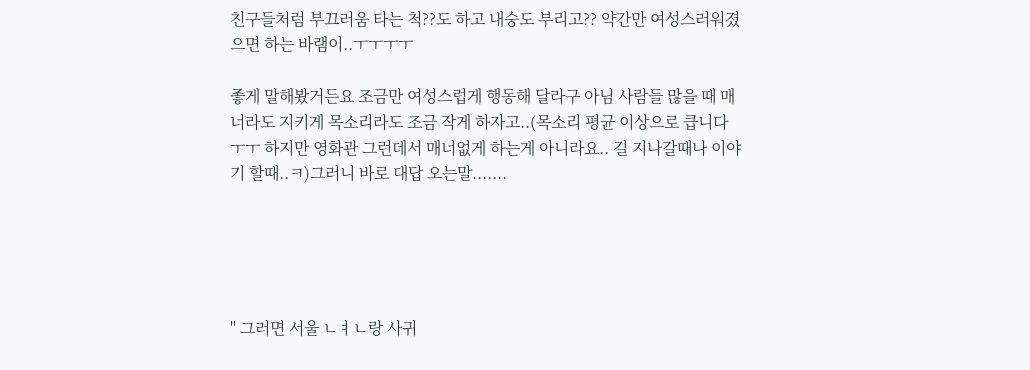친구들처럼 부끄러움 타는 척??도 하고 내숭도 부리고?? 약간만 여성스러워졌으면 하는 바램이..ㅜㅜㅜㅜ

좋게 말해봤거든요 조금만 여성스럽게 행동해 달라구 아님 사람들 많을 때 매너라도 지키게 목소리라도 조금 작게 하자고..(목소리 평균 이상으로 큽니다 ㅜㅜ 하지만 영화관 그런데서 매너없게 하는게 아니라요.. 길 지나갈때나 이야기 할때..ㅋ)그러니 바로 대답 오는말.......





" 그러면 서울 ㄴㅕㄴ랑 사귀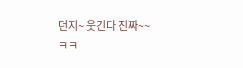던지~ 웃긴다 진짜~~ㅋㅋ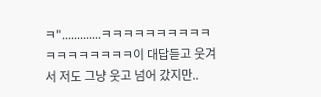ㅋ".............ㅋㅋㅋㅋㅋㅋㅋㅋㅋㅋㅋㅋㅋㅋㅋㅋㅋㅋ이 대답듣고 웃겨서 저도 그냥 웃고 넘어 갔지만..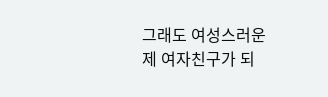그래도 여성스러운 제 여자친구가 되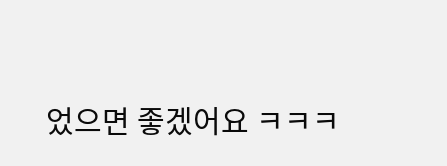었으면 좋겠어요 ㅋㅋㅋ